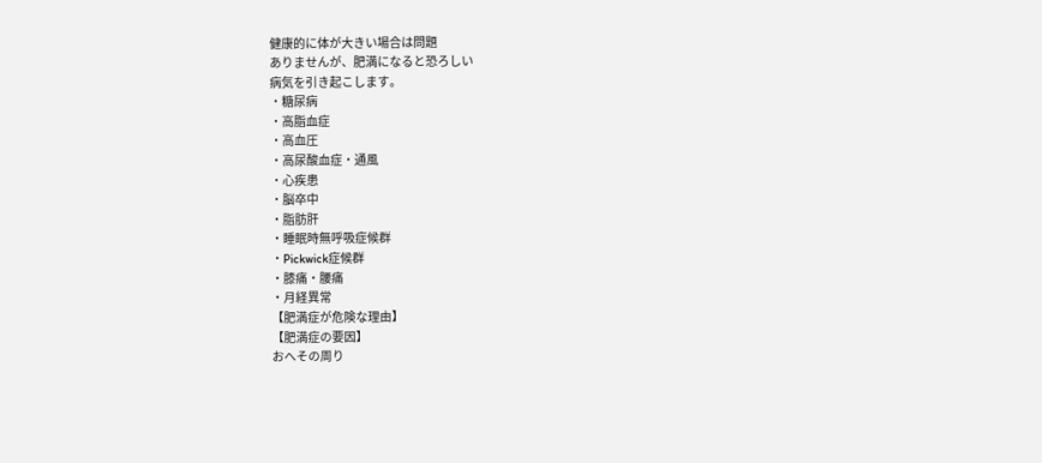健康的に体が大きい場合は問題
ありませんが、肥満になると恐ろしい
病気を引き起こします。
・糖尿病
・高脂血症
・高血圧
・高尿酸血症・通風
・心疾患
・脳卒中
・脂肪肝
・睡眠時無呼吸症候群
・Pickwick症候群
・膝痛・腰痛
・月経異常
【肥満症が危険な理由】
【肥満症の要因】
おへその周り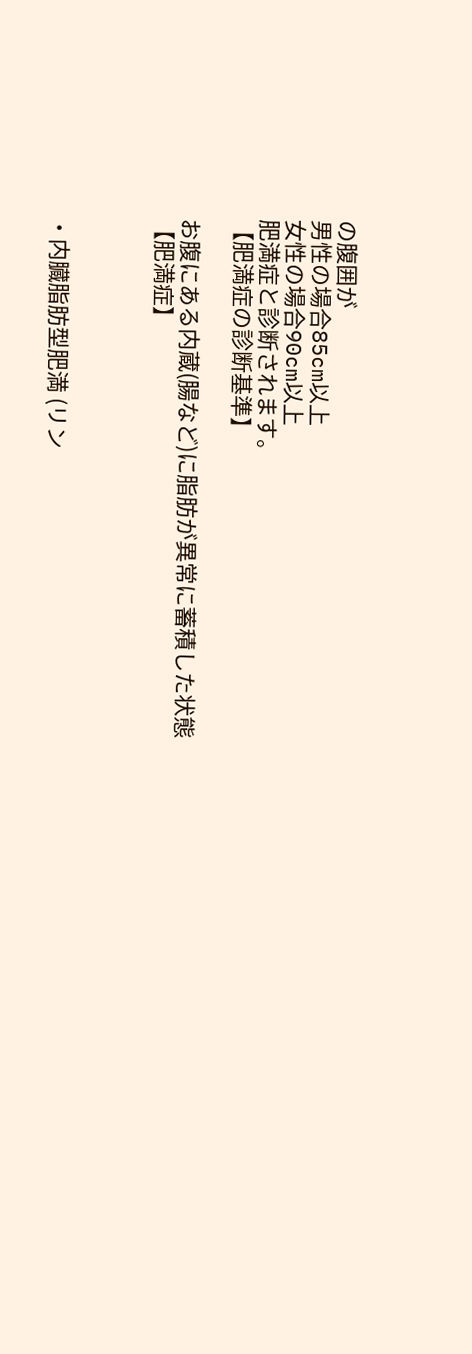の腹囲が
男性の場合85cm以上
女性の場合90cm以上
肥満症と診断されます。
【肥満症の診断基準】

お腹にある内蔵(腸など)に脂肪が異常に蓄積した状態
【肥満症】



・内臓脂肪型肥満 (リン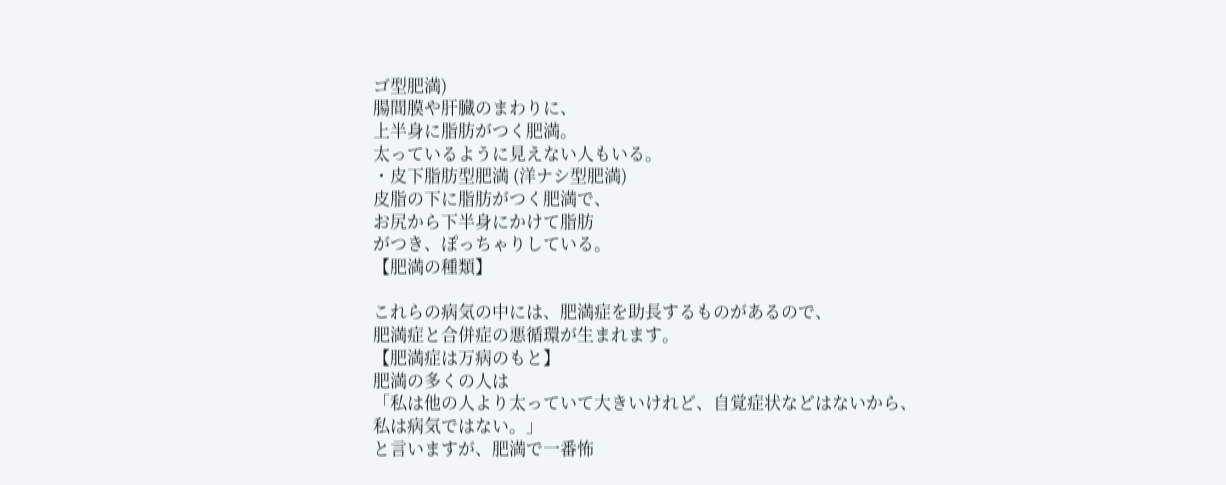ゴ型肥満)
腸間膜や肝臓のまわりに、
上半身に脂肪がつく肥満。
太っているように見えない人もいる。
・皮下脂肪型肥満 (洋ナシ型肥満)
皮脂の下に脂肪がつく肥満で、
お尻から下半身にかけて脂肪
がつき、ぽっちゃりしている。
【肥満の種類】

これらの病気の中には、肥満症を助長するものがあるので、
肥満症と合併症の悪循環が生まれます。
【肥満症は万病のもと】
肥満の多くの人は
「私は他の人より太っていて大きいけれど、自覚症状などはないから、
私は病気ではない。」
と言いますが、肥満で一番怖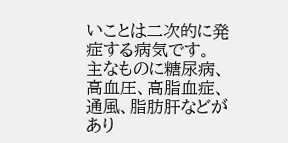いことは二次的に発症する病気です。
主なものに糖尿病、高血圧、高脂血症、通風、脂肪肝などがあり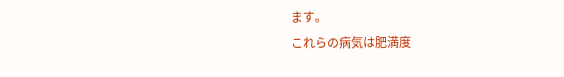ます。
これらの病気は肥満度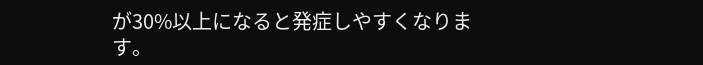が30%以上になると発症しやすくなります。